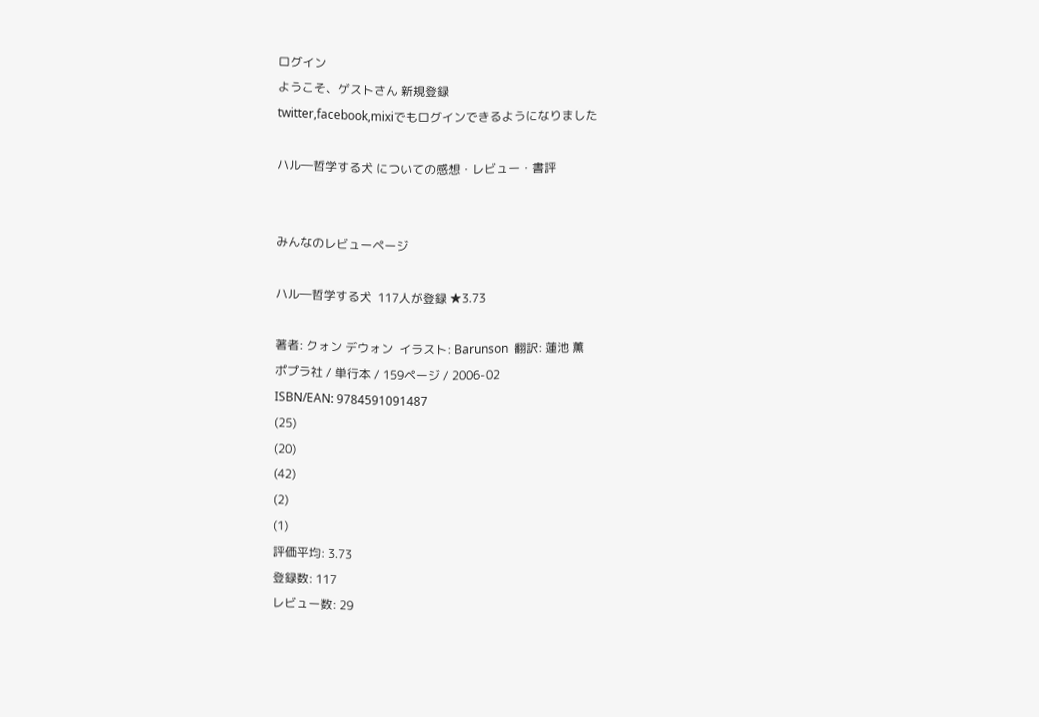ログイン
ようこそ、ゲストさん 新規登録
twitter,facebook,mixiでもログインできるようになりました

ハル―哲学する犬 についての感想・レビュー・書評


みんなのレビューページ

ハル―哲学する犬  117人が登録 ★3.73

著者: クォン デウォン  イラスト: Barunson  翻訳: 蓮池 薫
ポプラ社 / 単行本 / 159ページ / 2006-02
ISBN/EAN: 9784591091487
(25)
(20)
(42)
(2)
(1)
評価平均: 3.73
登録数: 117
レビュー数: 29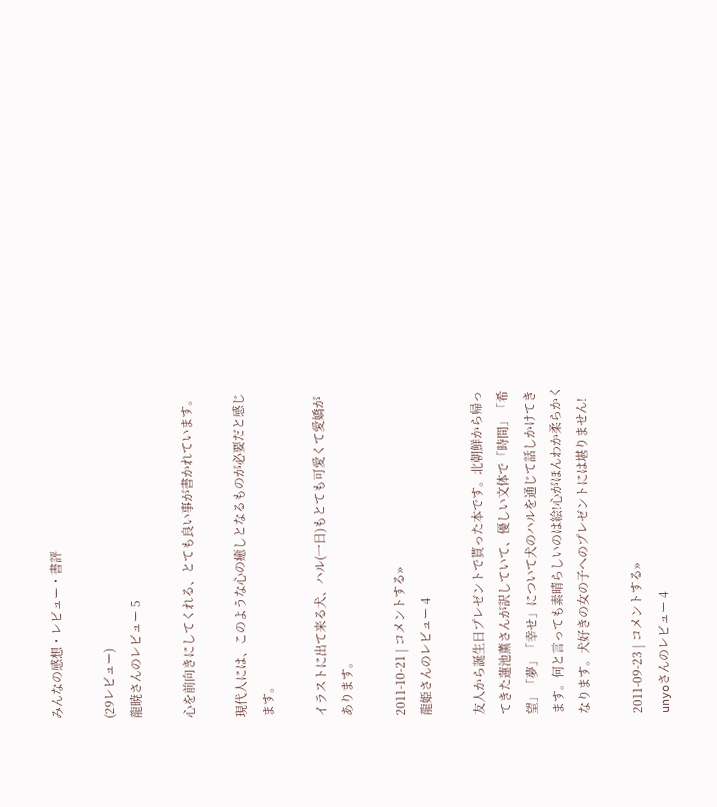みんなの感想・レビュー・書評

(29レビュー)
龍暁さんのレビュー 5

心を前向きにしてくれる、とても良い事が書かれています。

現代人には、このような心の癒しとなるものが必要だと感じます。

イラストに出て来る犬、ハル(一日)もとても可愛くて愛嬌があります。

2011-10-21 | コメントする»
龍姫さんのレビュー 4

友人から誕生日プレゼントで貰った本です。北朝鮮から帰ってきた蓮池薫さんが訳していて、優しい文体で「時間」「希望」「夢」「幸せ」について犬のハルを通じて話しかけてきます。何と言っても素晴らしいのは絵!心がほんわか柔らかくなります。犬好きの女の子へのプレゼントには堪りません!

2011-09-23 | コメントする»
unyoさんのレビュー 4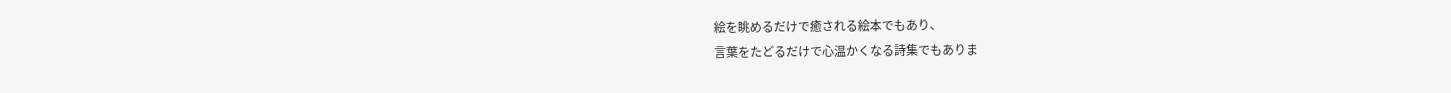絵を眺めるだけで癒される絵本でもあり、
言葉をたどるだけで心温かくなる詩集でもありま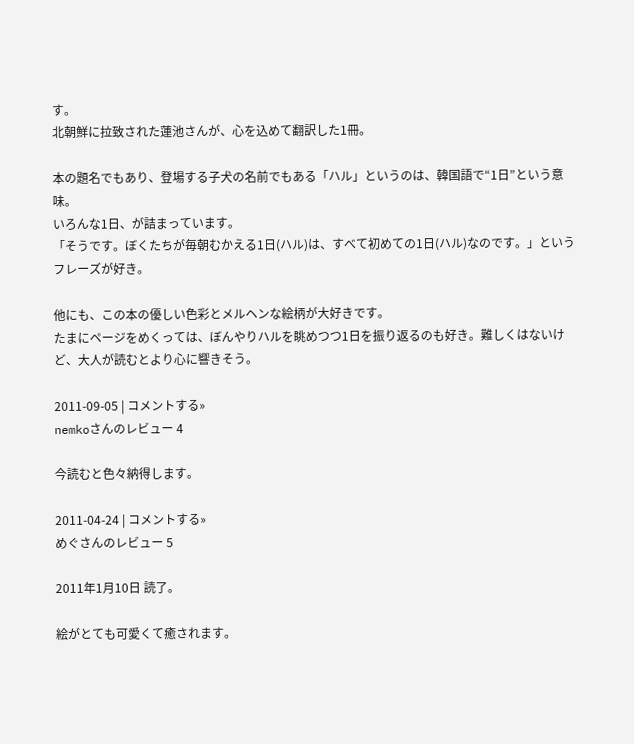す。
北朝鮮に拉致された蓮池さんが、心を込めて翻訳した1冊。

本の題名でもあり、登場する子犬の名前でもある「ハル」というのは、韓国語で“1日”という意味。
いろんな1日、が詰まっています。
「そうです。ぼくたちが毎朝むかえる1日(ハル)は、すべて初めての1日(ハル)なのです。」というフレーズが好き。

他にも、この本の優しい色彩とメルヘンな絵柄が大好きです。
たまにページをめくっては、ぼんやりハルを眺めつつ1日を振り返るのも好き。難しくはないけど、大人が読むとより心に響きそう。

2011-09-05 | コメントする»
nemkoさんのレビュー 4

今読むと色々納得します。

2011-04-24 | コメントする»
めぐさんのレビュー 5

2011年1月10日 読了。

絵がとても可愛くて癒されます。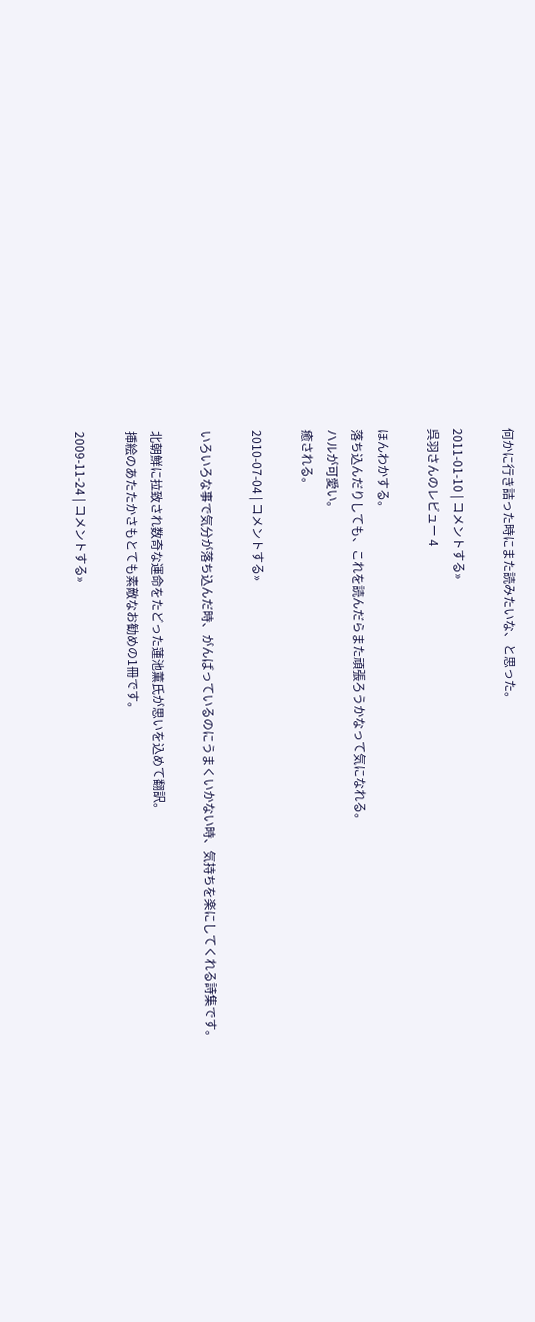何かに行き詰った時にまた読みたいな、と思った。

2011-01-10 | コメントする»
呉羽さんのレビュー 4

ほんわかする。
落ち込んだりしても、これを読んだらまた頑張ろうかなって気になれる。
ハルが可愛い。
癒される。

2010-07-04 | コメントする»

いろいろな事で気分が落ち込んだ時、がんばっているのにうまくいかない時、気持ちを楽にしてくれる詩集です。

北朝鮮に拉致され数奇な運命をたどった蓮池薫氏が思いを込めて翻訳。
挿絵のあたたかさもとても素敵なお勧めの1冊です。

2009-11-24 | コメントする»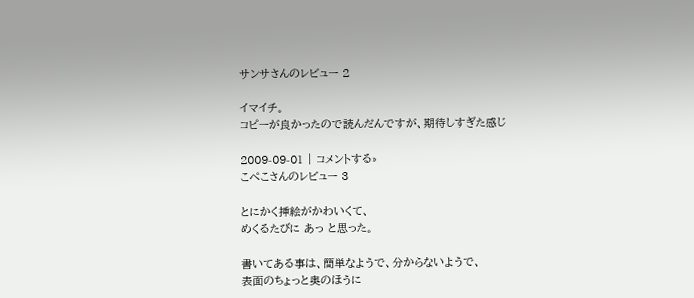サンサさんのレビュー 2

イマイチ。
コピーが良かったので読んだんですが、期待しすぎた感じ

2009-09-01 | コメントする»
こぺこさんのレビュー 3

とにかく挿絵がかわいくて、
めくるたびに あっ と思った。

書いてある事は、簡単なようで、分からないようで、
表面のちょっと奥のほうに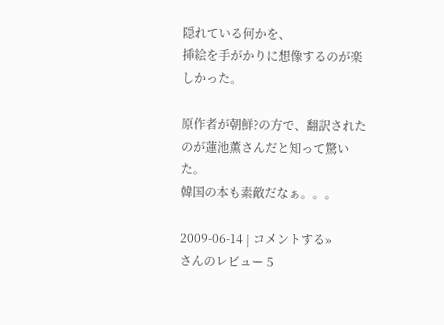隠れている何かを、
挿絵を手がかりに想像するのが楽しかった。

原作者が朝鮮?の方で、翻訳されたのが蓮池薫さんだと知って驚いた。
韓国の本も素敵だなぁ。。。

2009-06-14 | コメントする»
さんのレビュー 5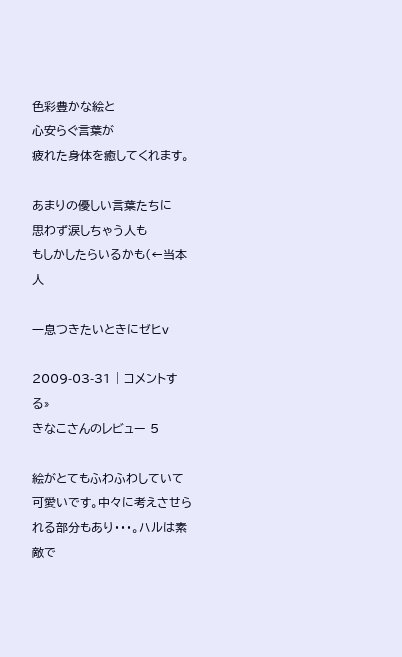色彩豊かな絵と
心安らぐ言葉が
疲れた身体を癒してくれます。

あまりの優しい言葉たちに
思わず涙しちゃう人も
もしかしたらいるかも(←当本人

一息つきたいときにゼヒv

2009-03-31 | コメントする»
きなこさんのレビュー 5

絵がとてもふわふわしていて可愛いです。中々に考えさせられる部分もあり・・・。ハルは素敵で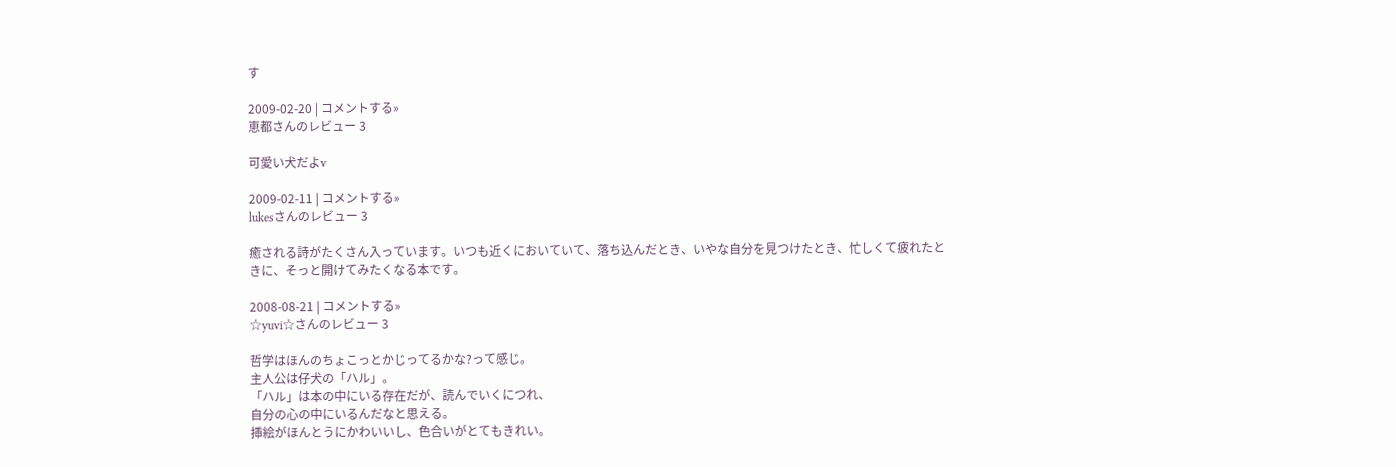す

2009-02-20 | コメントする»
恵都さんのレビュー 3

可愛い犬だよv

2009-02-11 | コメントする»
lukesさんのレビュー 3

癒される詩がたくさん入っています。いつも近くにおいていて、落ち込んだとき、いやな自分を見つけたとき、忙しくて疲れたときに、そっと開けてみたくなる本です。

2008-08-21 | コメントする»
☆yuvi☆さんのレビュー 3

哲学はほんのちょこっとかじってるかな?って感じ。
主人公は仔犬の「ハル」。
「ハル」は本の中にいる存在だが、読んでいくにつれ、
自分の心の中にいるんだなと思える。
挿絵がほんとうにかわいいし、色合いがとてもきれい。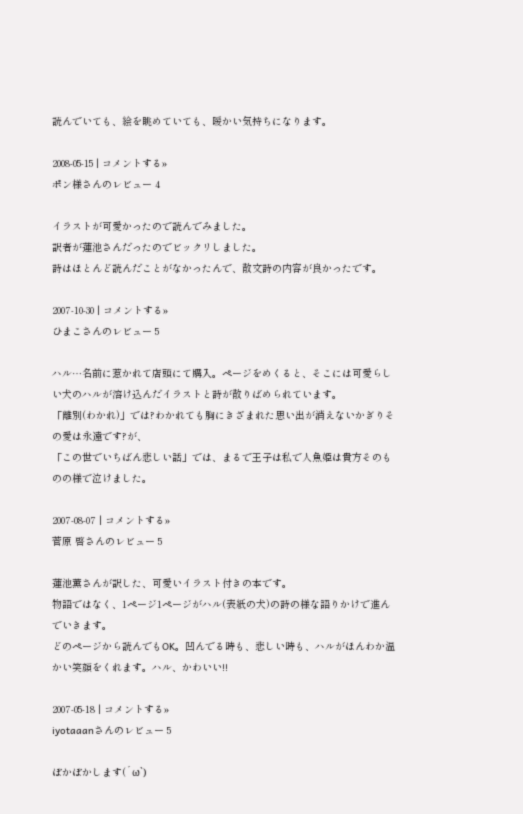読んでいても、絵を眺めていても、暖かい気持ちになります。

2008-05-15 | コメントする»
ポン様さんのレビュー 4

イラストが可愛かったので読んでみました。
訳者が蓮池さんだったのでビックリしました。
詩はほとんど読んだことがなかったんで、散文詩の内容が良かったです。

2007-10-30 | コメントする»
ひまこさんのレビュー 5

ハル…名前に惹かれて店頭にて購入。ページをめくると、そこには可愛らしい犬のハルが溶け込んだイラストと詩が散りばめられています。
「離別(わかれ)」では?わかれても胸にきざまれた思い出が消えないかぎりその愛は永遠です?が、
「この世でいちばん悲しい話」では、まるで王子は私で人魚姫は貴方そのものの様で泣けました。

2007-08-07 | コメントする»
菅原 啓さんのレビュー 5

蓮池薫さんが訳した、可愛いイラスト付きの本です。
物語ではなく、1ページ1ページがハル(表紙の犬)の詩の様な語りかけで進んでいきます。
どのページから読んでもOK。凹んでる時も、悲しい時も、ハルがほんわか温かい笑顔をくれます。ハル、かわいい!!

2007-05-18 | コメントする»
iyotaaanさんのレビュー 5

ぽかぽかします(´ω`)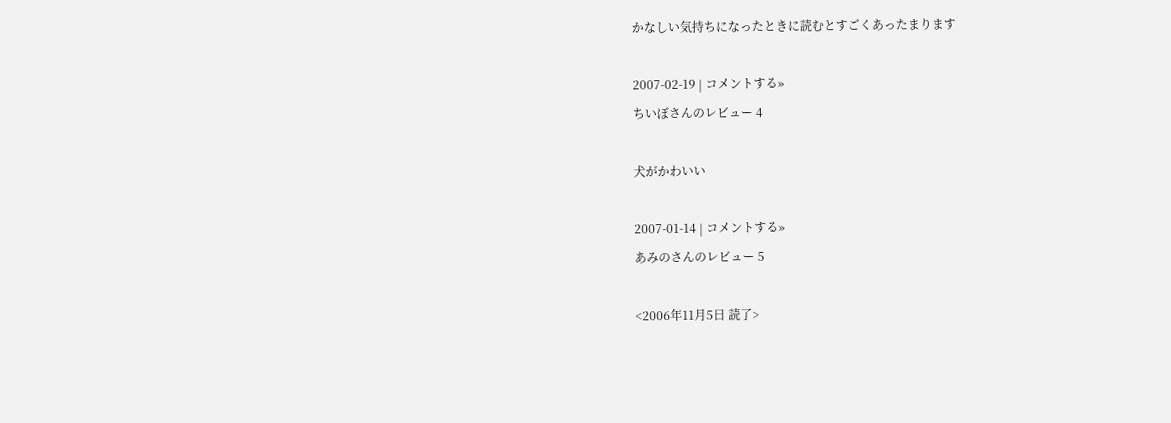かなしい気持ちになったときに読むとすごくあったまります

2007-02-19 | コメントする»
ちいぼさんのレビュー 4

犬がかわいい

2007-01-14 | コメントする»
あみのさんのレビュー 5

<2006年11月5日 読了>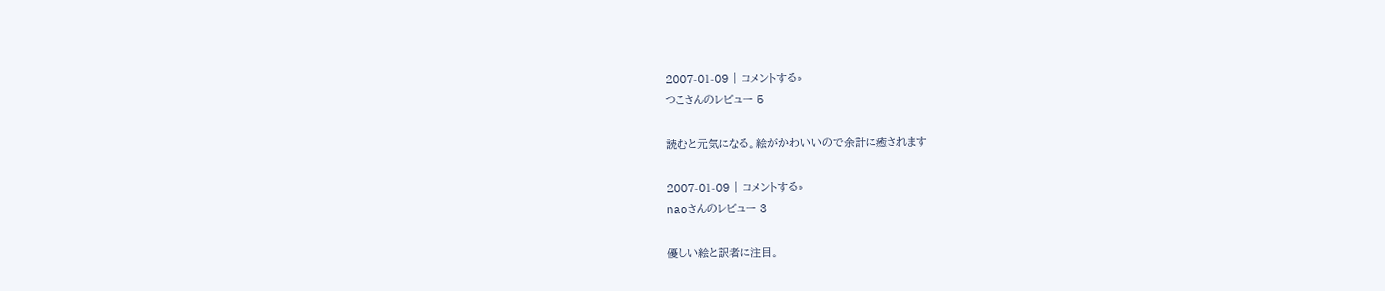2007-01-09 | コメントする»
つこさんのレビュー 5

読むと元気になる。絵がかわいいので余計に癒されます

2007-01-09 | コメントする»
naoさんのレビュー 3

優しい絵と訳者に注目。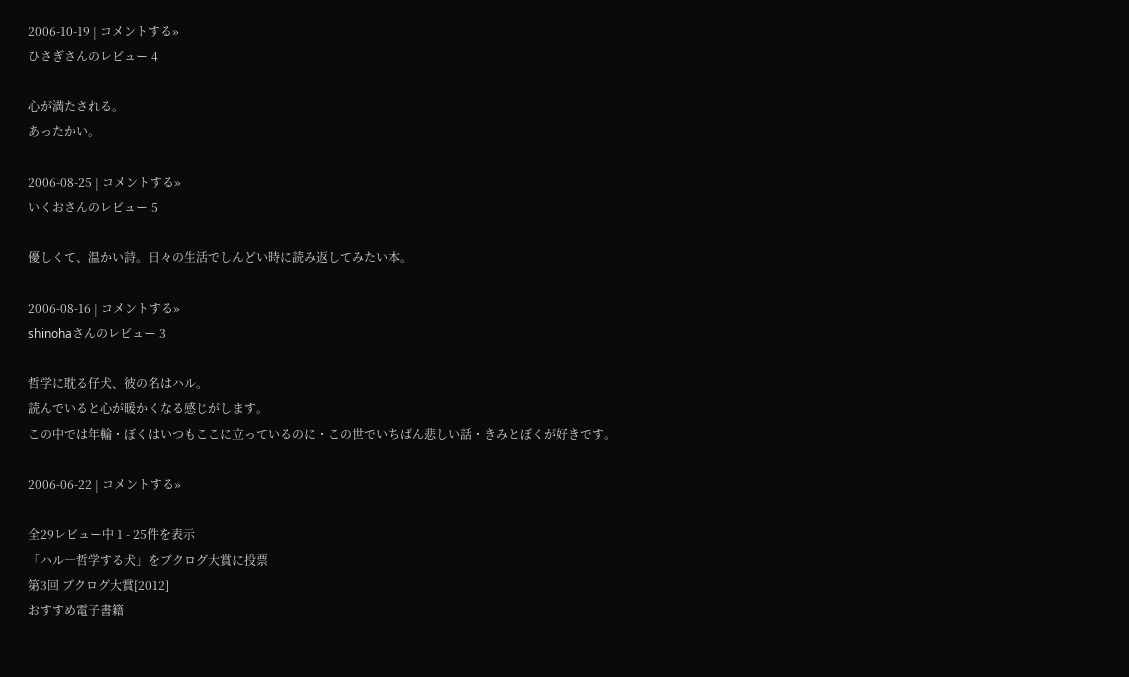2006-10-19 | コメントする»
ひさぎさんのレビュー 4

心が満たされる。
あったかい。

2006-08-25 | コメントする»
いくおさんのレビュー 5

優しくて、温かい詩。日々の生活でしんどい時に読み返してみたい本。

2006-08-16 | コメントする»
shinohaさんのレビュー 3

哲学に耽る仔犬、彼の名はハル。
読んでいると心が暖かくなる感じがします。
この中では年輪・ぼくはいつもここに立っているのに・この世でいちばん悲しい話・きみとぼくが好きです。

2006-06-22 | コメントする»

全29レビュー中 1 - 25件を表示
「ハル―哲学する犬」をブクログ大賞に投票
第3回 ブクログ大賞[2012]
おすすめ電子書籍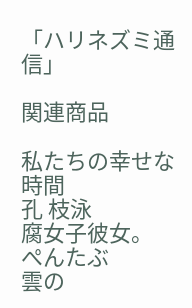「ハリネズミ通信」

関連商品

私たちの幸せな時間
孔 枝泳
腐女子彼女。
ぺんたぶ
雲の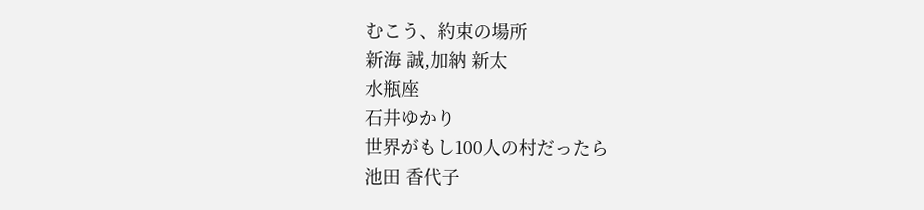むこう、約束の場所
新海 誠,加納 新太
水瓶座
石井ゆかり
世界がもし100人の村だったら
池田 香代子